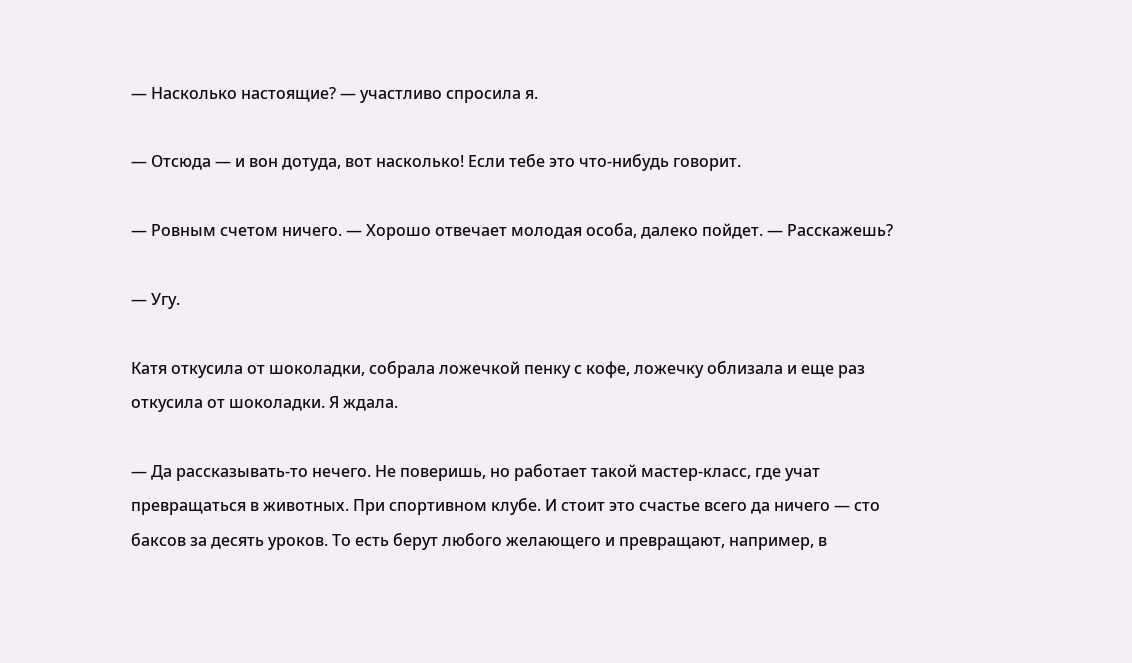— Насколько настоящие? — участливо спросила я.

— Отсюда — и вон дотуда, вот насколько! Если тебе это что-нибудь говорит.

— Ровным счетом ничего. — Хорошо отвечает молодая особа, далеко пойдет. — Расскажешь?

— Угу.

Катя откусила от шоколадки, собрала ложечкой пенку с кофе, ложечку облизала и еще раз откусила от шоколадки. Я ждала.

— Да рассказывать-то нечего. Не поверишь, но работает такой мастер-класс, где учат превращаться в животных. При спортивном клубе. И стоит это счастье всего да ничего — сто баксов за десять уроков. То есть берут любого желающего и превращают, например, в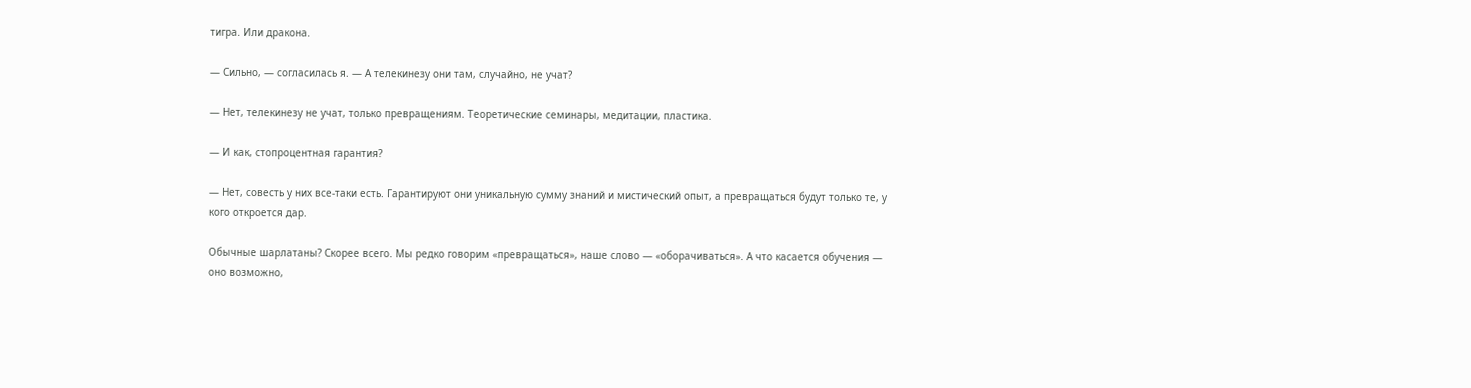тигра. Или дракона.

— Сильно, — согласилась я. — А телекинезу они там, случайно, не учат?

— Нет, телекинезу не учат, только превращениям. Теоретические семинары, медитации, пластика.

— И как, стопроцентная гарантия?

— Нет, совесть у них все-таки есть. Гарантируют они уникальную сумму знаний и мистический опыт, а превращаться будут только те, у кого откроется дар.

Обычные шарлатаны? Скорее всего. Мы редко говорим «превращаться», наше слово — «оборачиваться». А что касается обучения — оно возможно,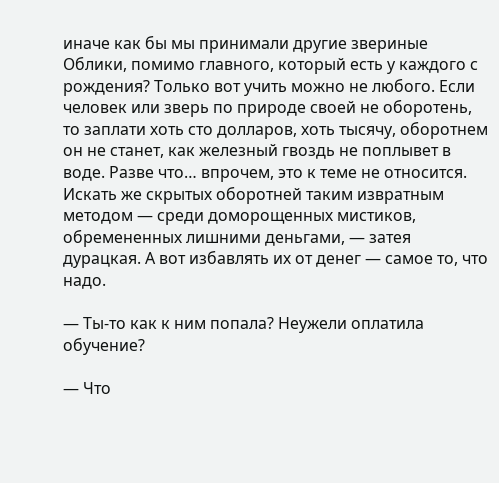иначе как бы мы принимали другие звериные Облики, помимо главного, который есть у каждого с рождения? Только вот учить можно не любого. Если человек или зверь по природе своей не оборотень, то заплати хоть сто долларов, хоть тысячу, оборотнем он не станет, как железный гвоздь не поплывет в воде. Разве что… впрочем, это к теме не относится. Искать же скрытых оборотней таким извратным методом — среди доморощенных мистиков, обремененных лишними деньгами, — затея дурацкая. А вот избавлять их от денег — самое то, что надо.

— Ты-то как к ним попала? Неужели оплатила обучение?

— Что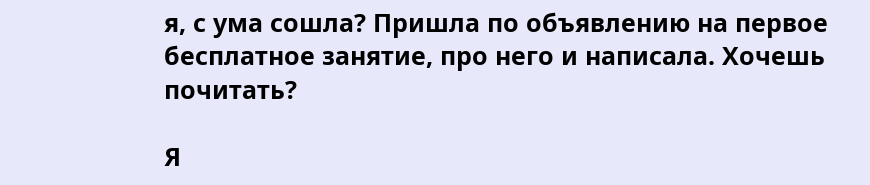я, с ума сошла? Пришла по объявлению на первое бесплатное занятие, про него и написала. Хочешь почитать?

Я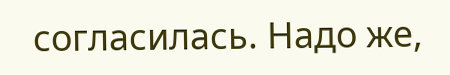согласилась. Надо же,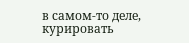в самом-то деле, курировать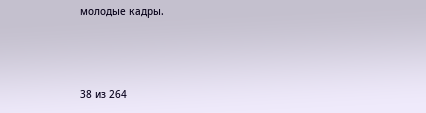молодые кадры.



38 из 264